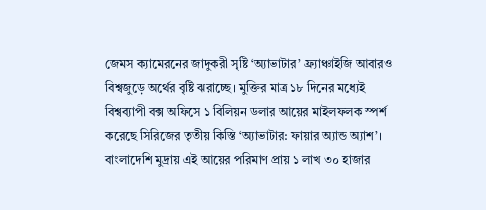জেমস ক্যামেরনের জাদুকরী সৃষ্টি ‘অ্যাভাটার’ ফ্র্যাঞ্চাইজি আবারও বিশ্বজুড়ে অর্থের বৃষ্টি ঝরাচ্ছে। মুক্তির মাত্র ১৮ দিনের মধ্যেই বিশ্বব্যাপী বক্স অফিসে ১ বিলিয়ন ডলার আয়ের মাইলফলক স্পর্শ করেছে সিরিজের তৃতীয় কিস্তি ‘অ্যাভাটার: ফায়ার অ্যান্ড অ্যাশ’। বাংলাদেশি মুদ্রায় এই আয়ের পরিমাণ প্রায় ১ লাখ ৩০ হাজার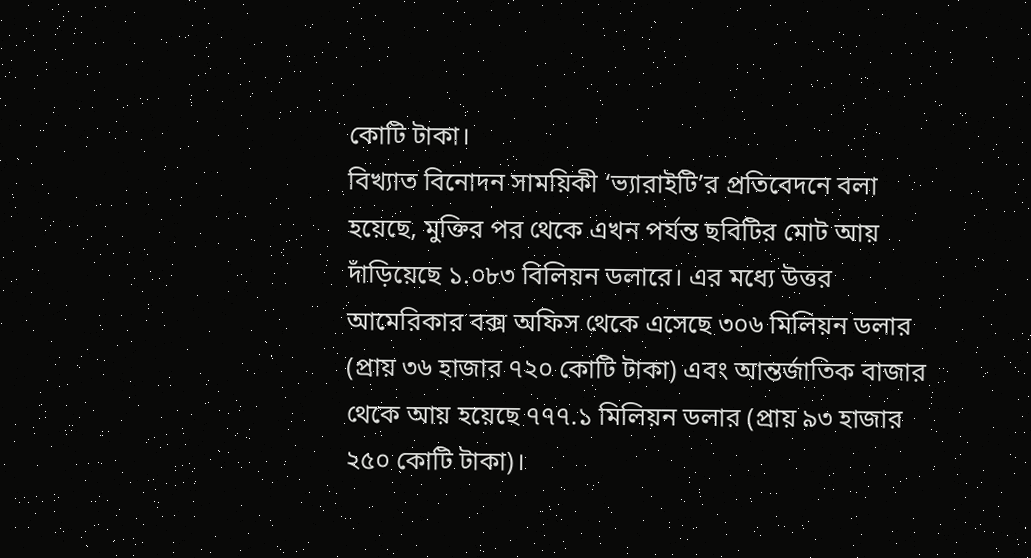কোটি টাকা।
বিখ্যাত বিনোদন সাময়িকী ‘ভ্যারাইটি’র প্রতিবেদনে বলা হয়েছে, মুক্তির পর থেকে এখন পর্যন্ত ছবিটির মোট আয় দাঁড়িয়েছে ১.০৮৩ বিলিয়ন ডলারে। এর মধ্যে উত্তর আমেরিকার বক্স অফিস থেকে এসেছে ৩০৬ মিলিয়ন ডলার (প্রায় ৩৬ হাজার ৭২০ কোটি টাকা) এবং আন্তর্জাতিক বাজার থেকে আয় হয়েছে ৭৭৭.১ মিলিয়ন ডলার (প্রায় ৯৩ হাজার ২৫০ কোটি টাকা)।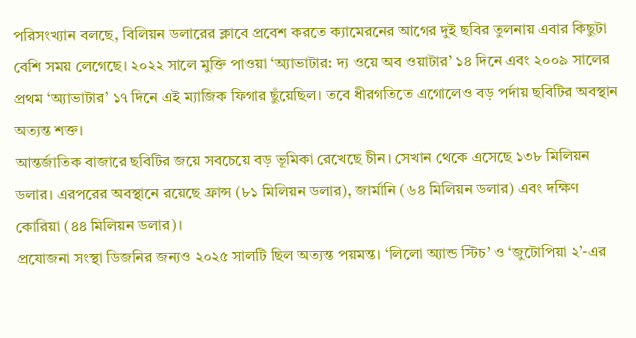পরিসংখ্যান বলছে, বিলিয়ন ডলারের ক্লাবে প্রবেশ করতে ক্যামেরনের আগের দুই ছবির তুলনায় এবার কিছুটা বেশি সময় লেগেছে। ২০২২ সালে মুক্তি পাওয়া ‘অ্যাভাটার: দ্য ওয়ে অব ওয়াটার’ ১৪ দিনে এবং ২০০৯ সালের প্রথম ‘অ্যাভাটার’ ১৭ দিনে এই ম্যাজিক ফিগার ছুঁয়েছিল। তবে ধীরগতিতে এগোলেও বড় পর্দায় ছবিটির অবস্থান অত্যন্ত শক্ত।
আন্তর্জাতিক বাজারে ছবিটির জয়ে সবচেয়ে বড় ভূমিকা রেখেছে চীন। সেখান থেকে এসেছে ১৩৮ মিলিয়ন ডলার। এরপরের অবস্থানে রয়েছে ফ্রান্স (৮১ মিলিয়ন ডলার), জার্মানি (৬৪ মিলিয়ন ডলার) এবং দক্ষিণ কোরিয়া (৪৪ মিলিয়ন ডলার)।
প্রযোজনা সংস্থা ডিজনির জন্যও ২০২৫ সালটি ছিল অত্যন্ত পয়মন্ত। ‘লিলো অ্যান্ড স্টিচ’ ও ‘জুটোপিয়া ২’-এর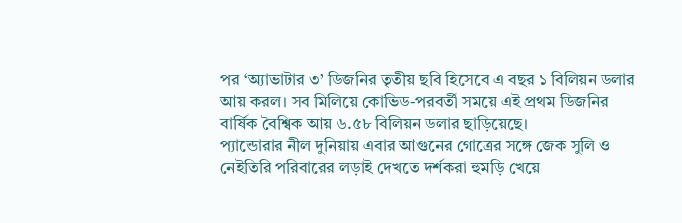পর ‘অ্যাভাটার ৩’ ডিজনির তৃতীয় ছবি হিসেবে এ বছর ১ বিলিয়ন ডলার আয় করল। সব মিলিয়ে কোভিড-পরবর্তী সময়ে এই প্রথম ডিজনির বার্ষিক বৈশ্বিক আয় ৬.৫৮ বিলিয়ন ডলার ছাড়িয়েছে।
প্যান্ডোরার নীল দুনিয়ায় এবার আগুনের গোত্রের সঙ্গে জেক সুলি ও নেইতিরি পরিবারের লড়াই দেখতে দর্শকরা হুমড়ি খেয়ে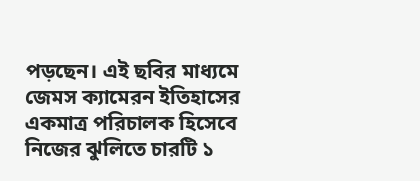পড়ছেন। এই ছবির মাধ্যমে জেমস ক্যামেরন ইতিহাসের একমাত্র পরিচালক হিসেবে নিজের ঝুলিতে চারটি ১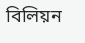বিলিয়ন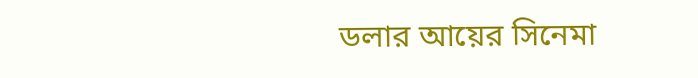ডলার আয়ের সিনেমা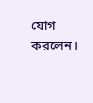যোগ করলেন।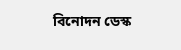বিনোদন ডেস্ক